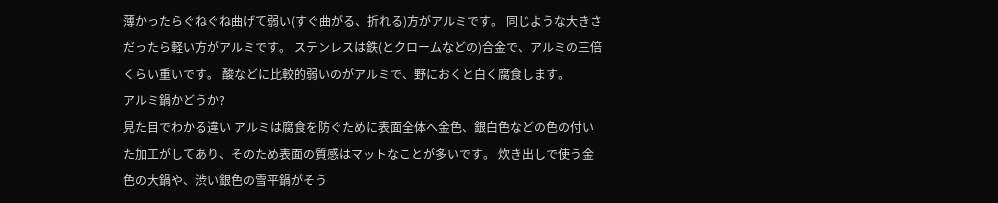薄かったらぐねぐね曲げて弱い(すぐ曲がる、折れる)方がアルミです。 同じような大きさだったら軽い方がアルミです。 ステンレスは鉄(とクロームなどの)合金で、アルミの三倍くらい重いです。 酸などに比較的弱いのがアルミで、野におくと白く腐食します。
アルミ鍋かどうか?
見た目でわかる違い アルミは腐食を防ぐために表面全体へ金色、銀白色などの色の付いた加工がしてあり、そのため表面の質感はマットなことが多いです。 炊き出しで使う金色の大鍋や、渋い銀色の雪平鍋がそう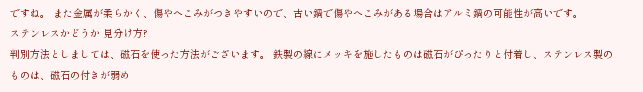ですね。 また金属が柔らかく、傷やへこみがつきやすいので、古い鍋で傷やへこみがある場合はアルミ鍋の可能性が高いです。
ステンレスかどうか 見分け方?
判別方法としましては、磁石を使った方法がございます。 鉄製の線にメッキを施したものは磁石がぴったりと付着し、ステンレス製のものは、磁石の付きが弱め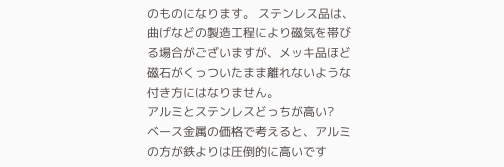のものになります。 ステンレス品は、曲げなどの製造工程により磁気を帯びる場合がございますが、メッキ品ほど磁石がくっついたまま離れないような付き方にはなりません。
アルミとステンレスどっちが高い?
ベース金属の価格で考えると、アルミの方が鉄よりは圧倒的に高いです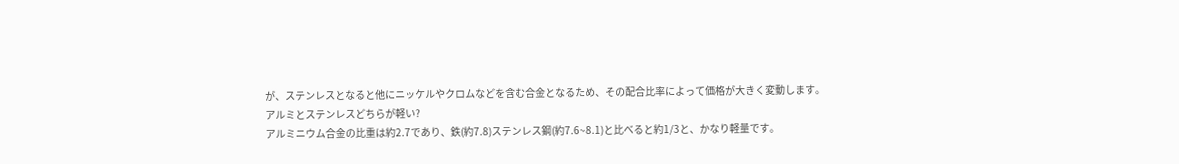が、ステンレスとなると他にニッケルやクロムなどを含む合金となるため、その配合比率によって価格が大きく変動します。
アルミとステンレスどちらが軽い?
アルミニウム合金の比重は約2.7であり、鉄(約7.8)ステンレス鋼(約7.6~8.1)と比べると約1/3と、かなり軽量です。